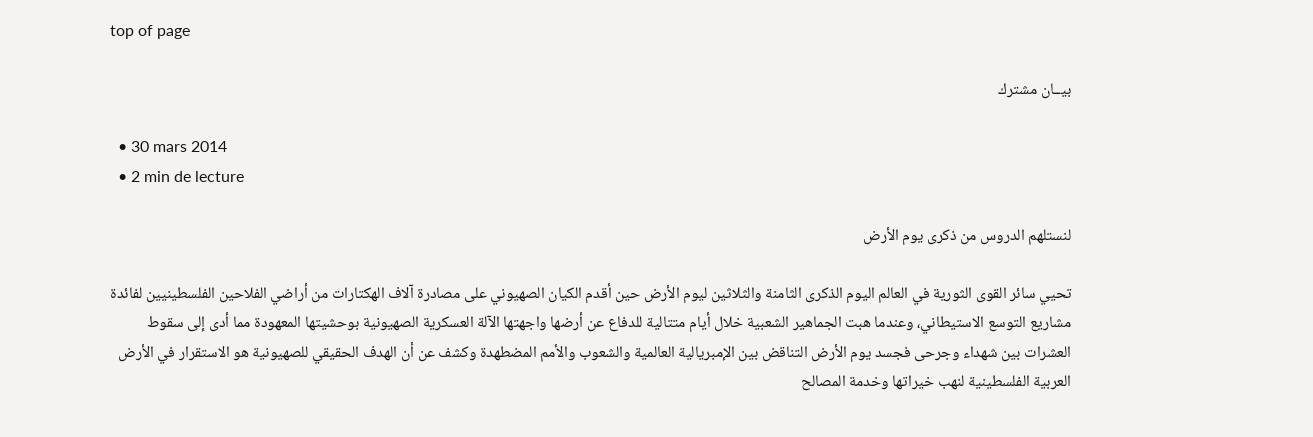top of page

بيــان مشترك

  • 30 mars 2014
  • 2 min de lecture

لنستلهم الدروس من ذكرى يوم الأرض

تحيي سائر القوى الثورية في العالم اليوم الذكرى الثامنة والثلاثين ليوم الأرض حين أقدم الكيان الصهيوني على مصادرة آلاف الهكتارات من أراضي الفلاحين الفلسطينيين لفائدة مشاريع التوسع الاستيطاني، وعندما هبت الجماهير الشعبية خلال أيام متتالية للدفاع عن أرضها واجهتها الآلة العسكرية الصهيونية بوحشيتها المعهودة مما أدى إلى سقوط العشرات بين شهداء وجرحى فجسد يوم الأرض التناقض بين الإمبريالية العالمية والشعوب والأمم المضطهدة وكشف عن أن الهدف الحقيقي للصهيونية هو الاستقرار في الأرض العربية الفلسطينية لنهب خيراتها وخدمة المصالح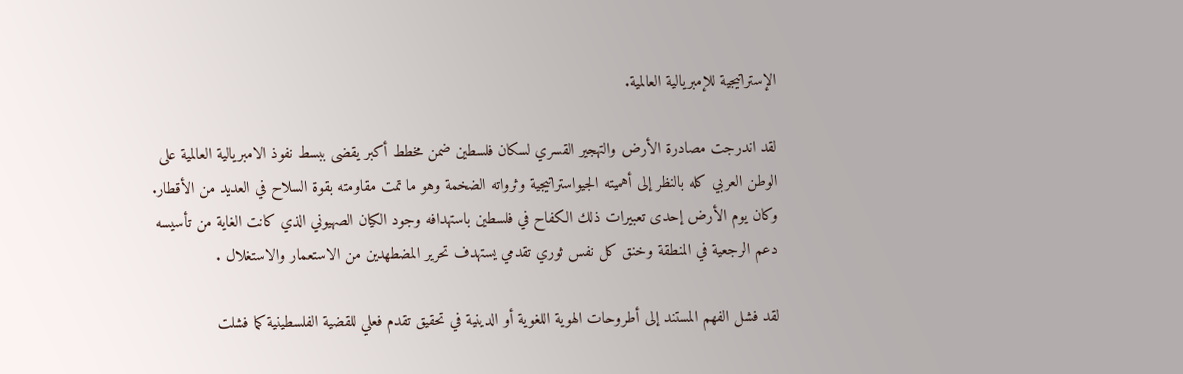الإستراتيجية للإمبريالية العالمية.

لقد اندرجت مصادرة الأرض والتهجير القسري لسكان فلسطين ضمن مخطط أكبر يقضى ببسط نفوذ الامبريالية العالمية على الوطن العربي كله بالنظر إلى أهميته الجيواستراتيجية وثرواته الضخمة وهو ما تمت مقاومته بقوة السلاح في العديد من الأقطار. وكان يوم الأرض إحدى تعبيرات ذلك الكفاح في فلسطين باستهدافه وجود الكيان الصهيوني الذي كانت الغاية من تأسيسه دعم الرجعية في المنطقة وخنق كل نفس ثوري تقدمي يستهدف تحرير المضطهدين من الاستعمار والاستغلال .

لقد فشل الفهم المستند إلى أطروحات الهوية اللغوية أو الدينية في تحقيق تقدم فعلي للقضية الفلسطينية كما فشلت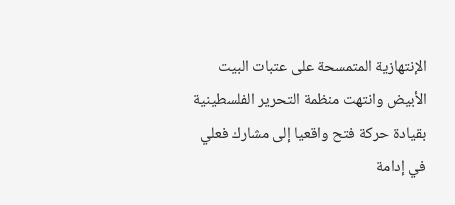الإنتهازية المتمسحة على عتبات البيت الأبيض وانتهت منظمة التحرير الفلسطينية بقيادة حركة فتح واقعيا إلى مشارك فعلي في إدامة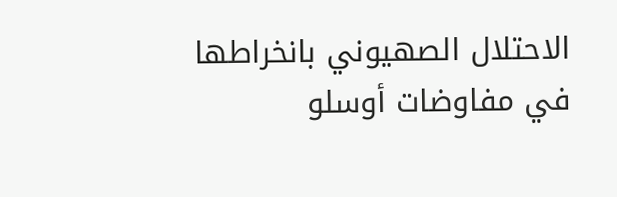الاحتلال الصهيوني بانخراطها في مفاوضات أوسلو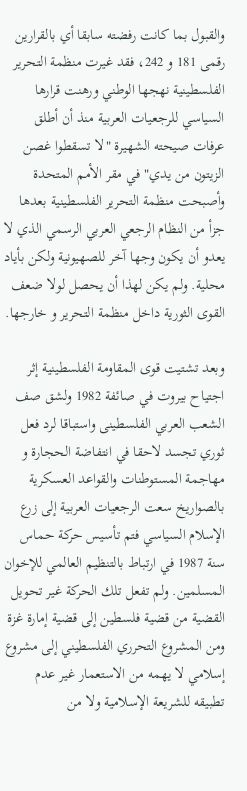والقبول بما كانت رفضته سابقا أي بالقرارين رقمى 181 و 242، فقد غيرت منظمة التحرير الفلسطينية نهجها الوطني ورهنت قرارها السياسي للرجعيات العربية منذ أن أطلق عرفات صيحته الشهيرة "لا تسقطوا غصن الزيتون من يدي" في مقر الأمم المتحدة وأصبحت منظمة التحرير الفلسطينية بعدها جزأ من النظام الرجعي العربي الرسمي الذي لا يعدو أن يكون وجها آخر للصهيونية ولكن بأياد محلية. ولم يكن لهذا أن يحصل لولا ضعف القوى الثورية داخل منظمة التحرير و خارجها.

وبعد تشتيت قوى المقاومة الفلسطينية إثر اجتياح بيروت في صائفة 1982 ولشق صف الشعب العربي الفلسطينى واستباقا لرد فعل ثوري تجسد لاحقا في انتفاضة الحجارة و مهاجمة المستوطنات والقواعد العسكرية بالصواريخ سعت الرجعيات العربية إلى زرع الإسلام السياسي فتم تأسيس حركة حماس سنة 1987 في ارتباط بالتنظيم العالمي للإخوان المسلمين. ولم تفعل تلك الحركة غير تحويل القضية من قضية فلسطين إلى قضية إمارة غزة ومن المشروع التحرري الفلسطيني إلى مشروع إسلامي لا يهمه من الاستعمار غير عدم تطبيقه للشريعة الإسلامية ولا من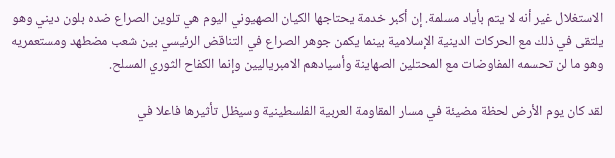الاستغلال غير أنه لا يتم بأياد مسلمة. إن أكبر خدمة يحتاجها الكيان الصهيوني اليوم هي تلوين الصراع ضده بلون ديني وهو يلتقى في ذلك مع الحركات الدينية الإسلامية بينما يكمن جوهر الصراع في التناقض الرئيسي بين شعب مضطهد ومستعمريه وهو ما لن تحسمه المفاوضات مع المحتلين الصهاينة وأسيادهم الامبرياليين وإنما الكفاح الثوري المسلح.

لقد كان يوم الأرض لحظة مضيئة في مسار المقاومة العربية الفلسطينية وسيظل تأثيرها فاعلا في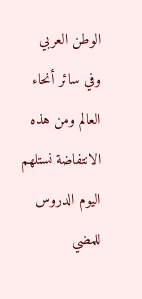الوطن العربي وفي سائر أنحاء العالم ومن هذه الانتفاضة نستلهم اليوم الدروس للمضي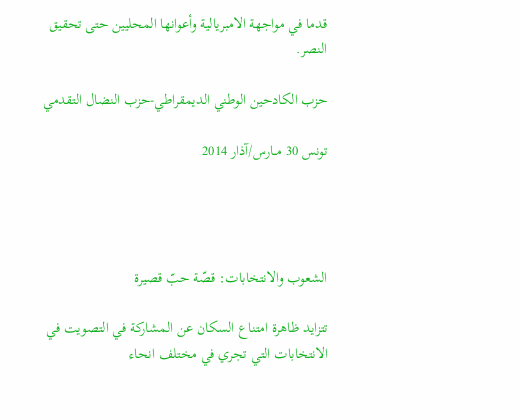قدما في مواجهة الامبريالية وأعوانها المحليين حتى تحقيق النصر.

حزب الكادحين الوطني الديمقراطي-حزب النضال التقدمي

تونس 30 مــارس/آذار 2014




الشعوب والانتخابات: قصّة حبّ قصيرة

تتزايد ظاهرة امتناع السكان عن المشاركة في التصويت في الانتخابات التي تجري في مختلف انحاء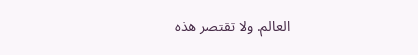العالم. ولا تقتصر هذه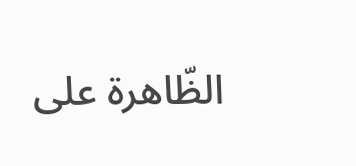الظّاهرة على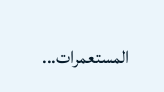المستعمرات...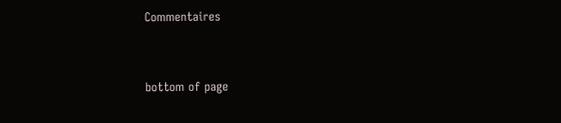Commentaires


bottom of page